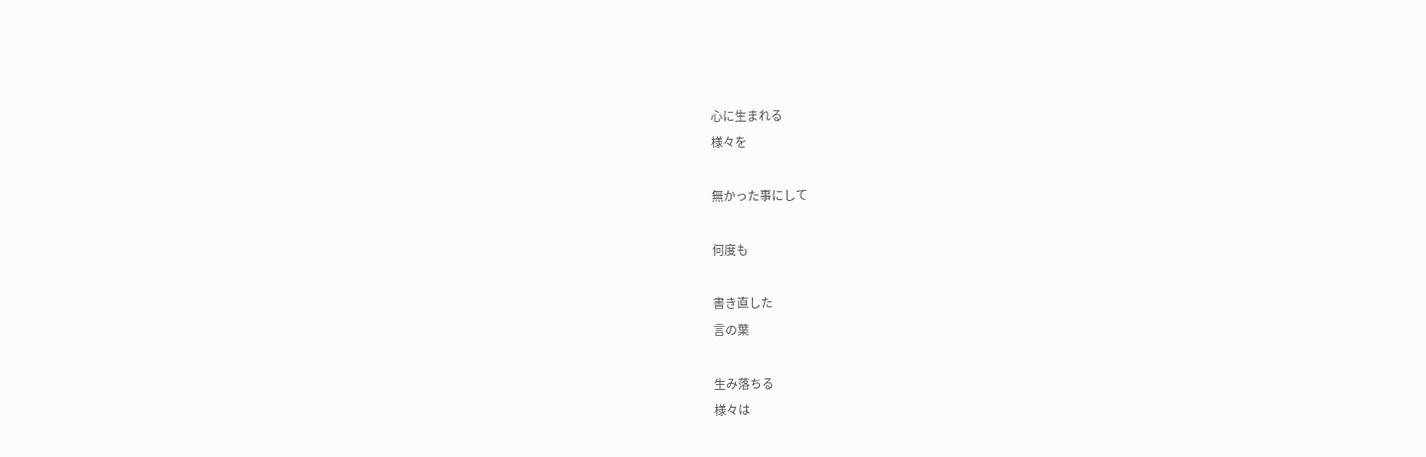心に生まれる
様々を

無かった事にして

何度も

書き直した
言の葉

生み落ちる
様々は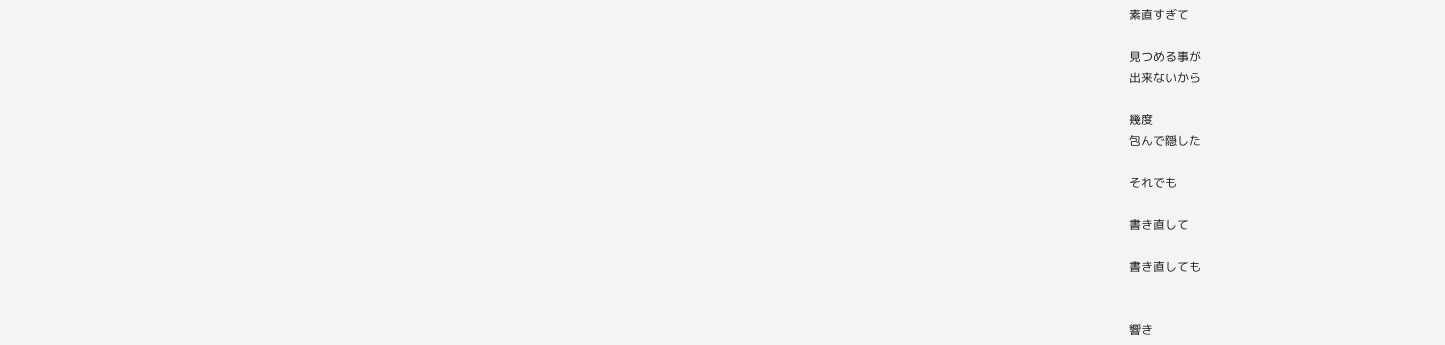素直すぎて

見つめる事が
出来ないから

幾度
包んで隠した

それでも

書き直して

書き直しても


響き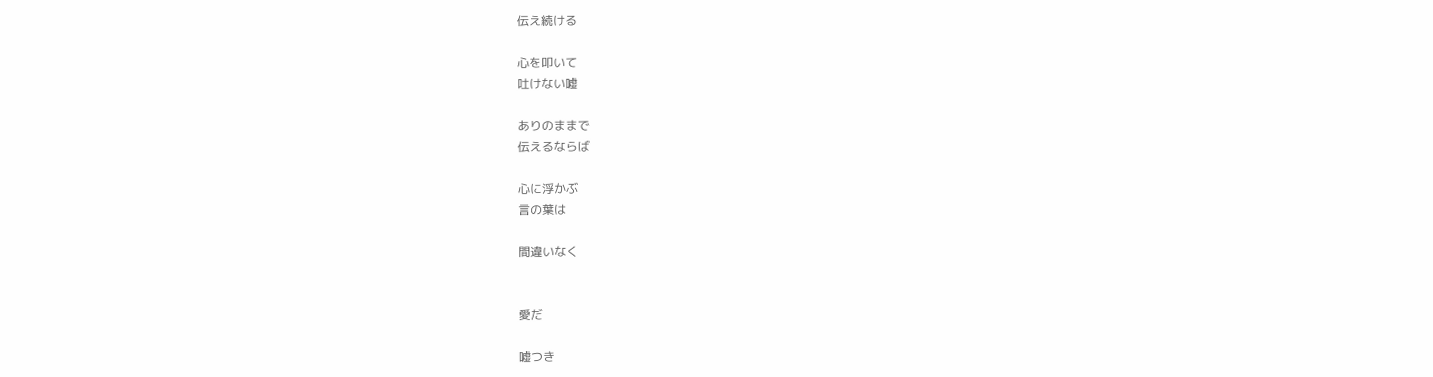伝え続ける

心を叩いて
吐けない嘘

ありのままで
伝えるならば

心に浮かぶ
言の葉は

間違いなく


愛だ

嘘つき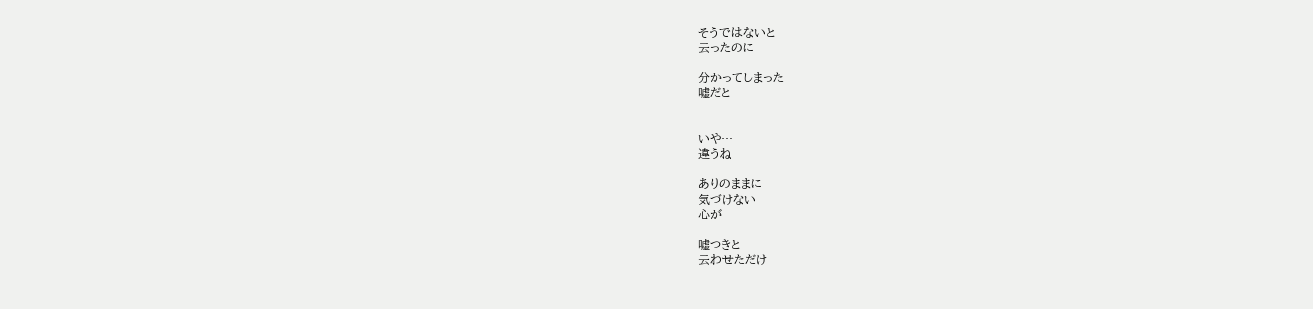そうではないと
云ったのに

分かってしまった
嘘だと


いや…
違うね

ありのままに
気づけない
心が

嘘つきと
云わせただけ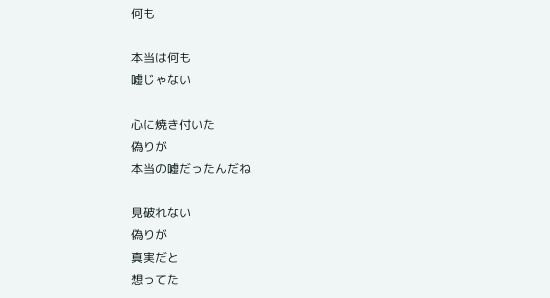何も

本当は何も
嘘じゃない

心に焼き付いた
偽りが
本当の嘘だったんだね

見破れない
偽りが
真実だと
想ってた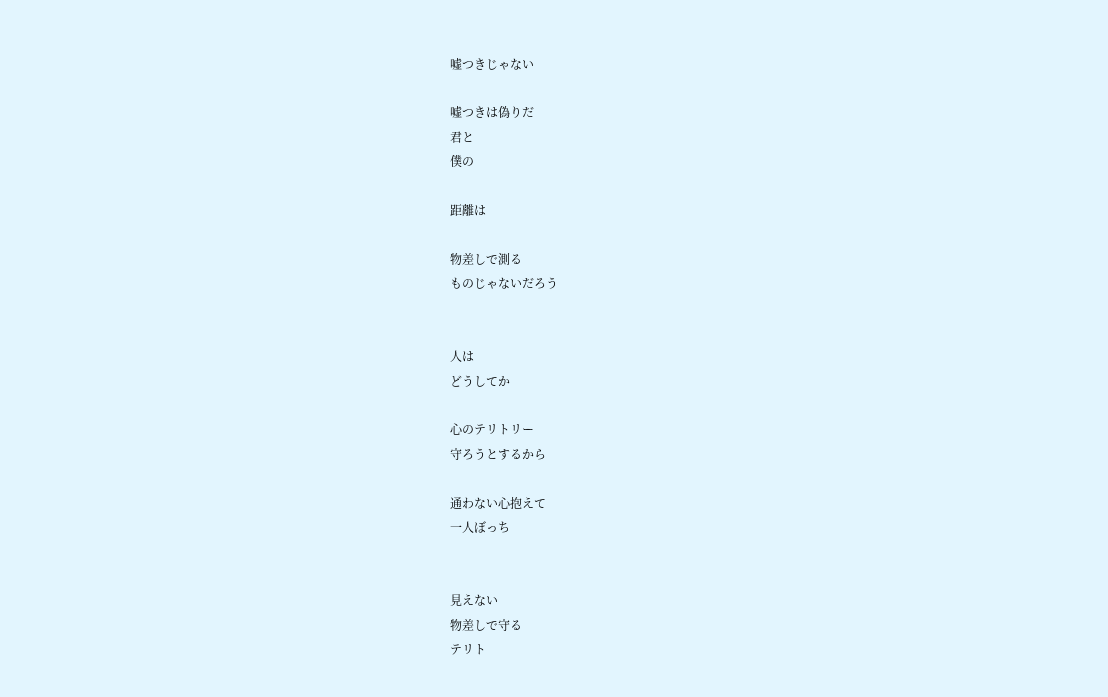嘘つきじゃない

嘘つきは偽りだ
君と
僕の

距離は

物差しで測る
ものじゃないだろう


人は
どうしてか

心のテリトリー
守ろうとするから

通わない心抱えて
一人ぼっち


見えない
物差しで守る
テリト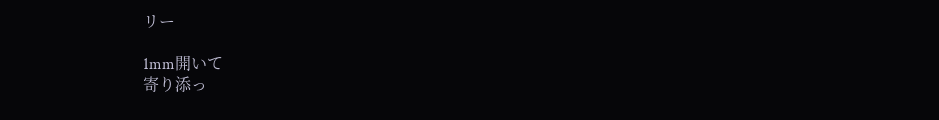リー

1mm開いて
寄り添っ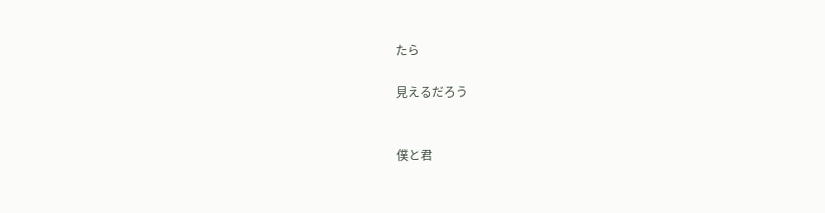たら

見えるだろう


僕と君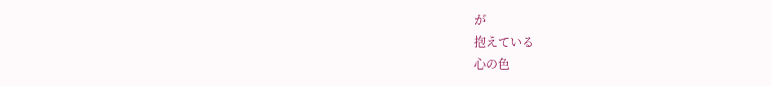が
抱えている
心の色